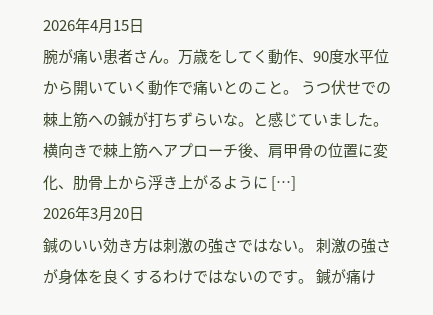2026年4月15日
腕が痛い患者さん。万歳をしてく動作、90度水平位から開いていく動作で痛いとのこと。 うつ伏せでの棘上筋への鍼が打ちずらいな。と感じていました。 横向きで棘上筋へアプローチ後、肩甲骨の位置に変化、肋骨上から浮き上がるように […]
2026年3月20日
鍼のいい効き方は刺激の強さではない。 刺激の強さが身体を良くするわけではないのです。 鍼が痛け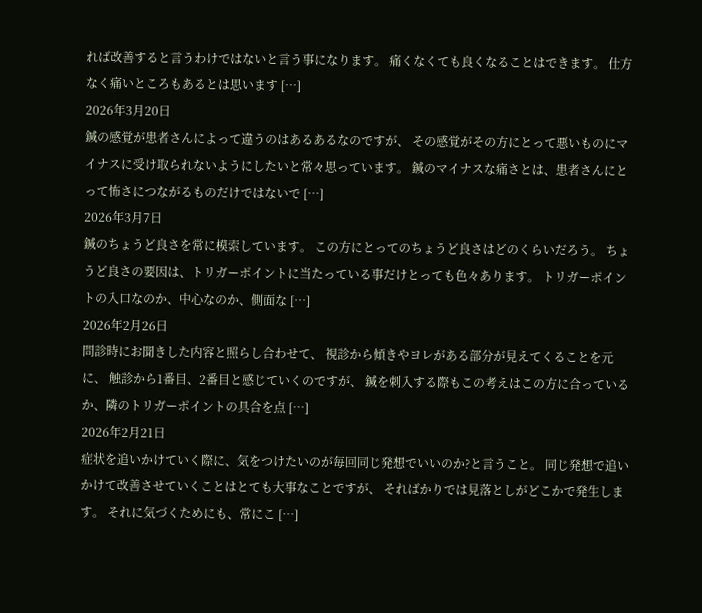れば改善すると言うわけではないと言う事になります。 痛くなくても良くなることはできます。 仕方なく痛いところもあるとは思います […]
2026年3月20日
鍼の感覚が患者さんによって違うのはあるあるなのですが、 その感覚がその方にとって悪いものにマイナスに受け取られないようにしたいと常々思っています。 鍼のマイナスな痛さとは、患者さんにとって怖さにつながるものだけではないで […]
2026年3月7日
鍼のちょうど良さを常に模索しています。 この方にとってのちょうど良さはどのくらいだろう。 ちょうど良さの要因は、トリガーポイントに当たっている事だけとっても色々あります。 トリガーポイントの入口なのか、中心なのか、側面な […]
2026年2月26日
問診時にお聞きした内容と照らし合わせて、 視診から傾きやヨレがある部分が見えてくることを元に、 触診から1番目、2番目と感じていくのですが、 鍼を刺入する際もこの考えはこの方に合っているか、隣のトリガーポイントの具合を点 […]
2026年2月21日
症状を追いかけていく際に、気をつけたいのが毎回同じ発想でいいのか?と言うこと。 同じ発想で追いかけて改善させていくことはとても大事なことですが、 そればかりでは見落としがどこかで発生します。 それに気づくためにも、常にこ […]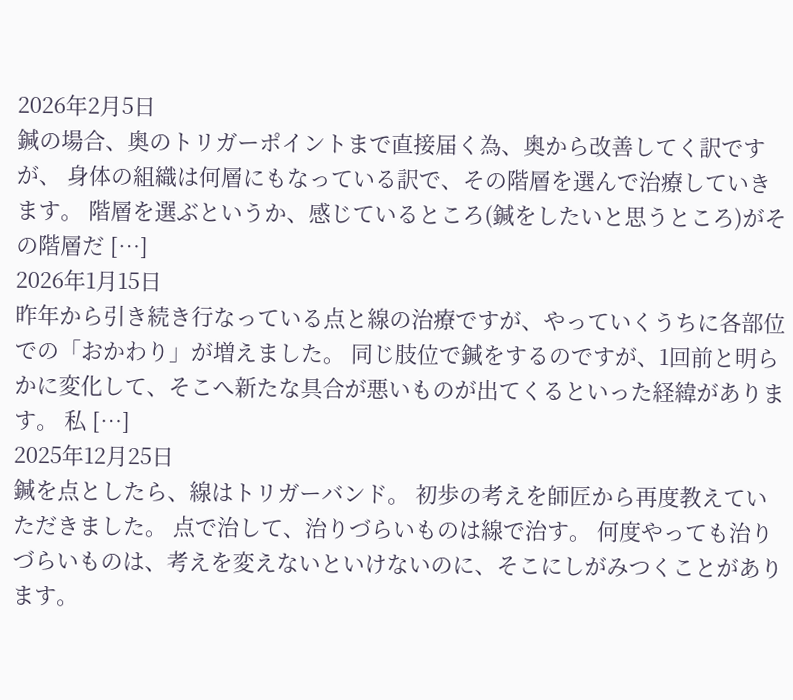2026年2月5日
鍼の場合、奥のトリガーポイントまで直接届く為、奥から改善してく訳ですが、 身体の組織は何層にもなっている訳で、その階層を選んで治療していきます。 階層を選ぶというか、感じているところ(鍼をしたいと思うところ)がその階層だ […]
2026年1月15日
昨年から引き続き行なっている点と線の治療ですが、やっていくうちに各部位での「おかわり」が増えました。 同じ肢位で鍼をするのですが、1回前と明らかに変化して、そこへ新たな具合が悪いものが出てくるといった経緯があります。 私 […]
2025年12月25日
鍼を点としたら、線はトリガーバンド。 初歩の考えを師匠から再度教えていただきました。 点で治して、治りづらいものは線で治す。 何度やっても治りづらいものは、考えを変えないといけないのに、そこにしがみつくことがあります。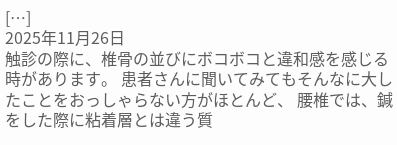[…]
2025年11月26日
触診の際に、椎骨の並びにボコボコと違和感を感じる時があります。 患者さんに聞いてみてもそんなに大したことをおっしゃらない方がほとんど、 腰椎では、鍼をした際に粘着層とは違う質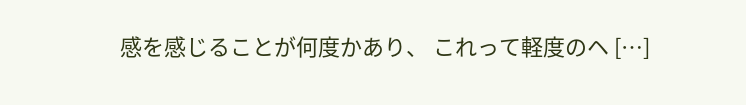感を感じることが何度かあり、 これって軽度のヘ […]